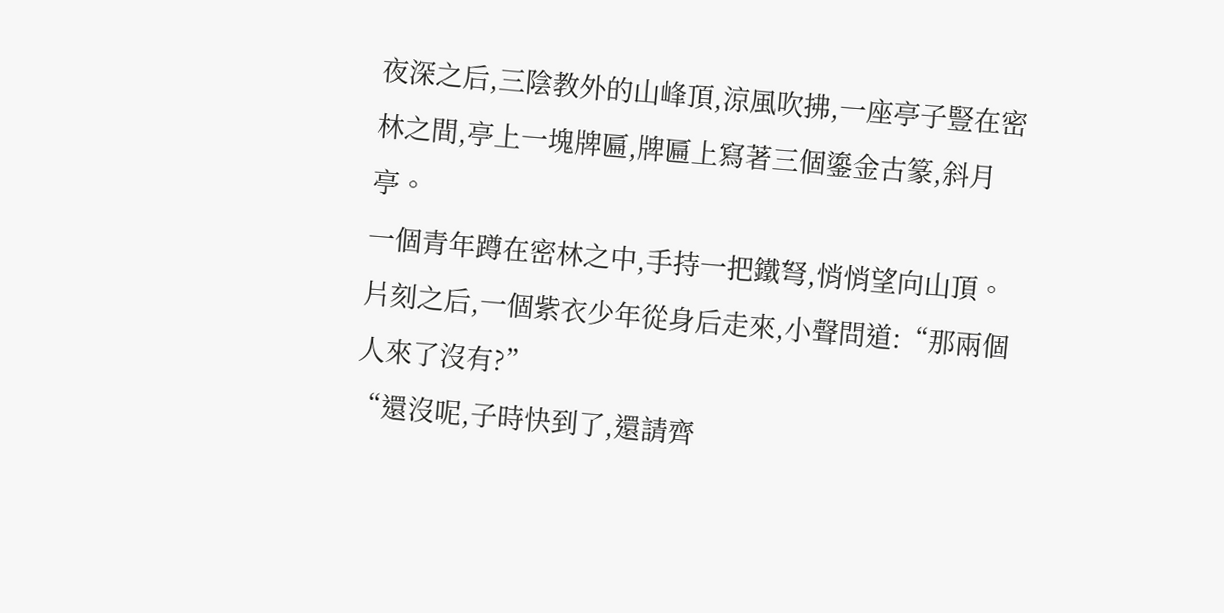夜深之后,三陰教外的山峰頂,涼風吹拂,一座亭子豎在密林之間,亭上一塊牌匾,牌匾上寫著三個鎏金古篆,斜月亭。
一個青年蹲在密林之中,手持一把鐵弩,悄悄望向山頂。
片刻之后,一個紫衣少年從身后走來,小聲問道:“那兩個人來了沒有?”
“還沒呢,子時快到了,還請齊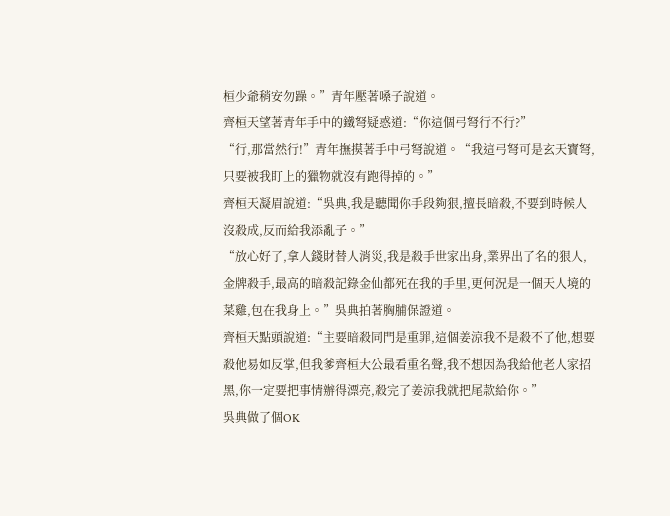桓少爺稍安勿躁。”青年壓著嗓子說道。
齊桓天望著青年手中的鐵弩疑惑道:“你這個弓弩行不行?”
“行,那當然行!”青年撫摸著手中弓弩說道。“我這弓弩可是玄天寶弩,只要被我盯上的獵物就沒有跑得掉的。”
齊桓天凝眉說道:“吳典,我是聽聞你手段夠狠,擅長暗殺,不要到時候人沒殺成,反而給我添亂子。”
“放心好了,拿人錢財替人消災,我是殺手世家出身,業界出了名的狠人,金牌殺手,最高的暗殺記錄金仙都死在我的手里,更何況是一個天人境的菜雞,包在我身上。”吳典拍著胸脯保證道。
齊桓天點頭說道:“主要暗殺同門是重罪,這個姜涼我不是殺不了他,想要殺他易如反掌,但我爹齊桓大公最看重名聲,我不想因為我給他老人家招黑,你一定要把事情辦得漂亮,殺完了姜涼我就把尾款給你。”
吳典做了個OK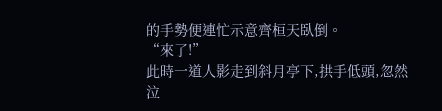的手勢便連忙示意齊桓天臥倒。
“來了!”
此時一道人影走到斜月亭下,拱手低頭,忽然泣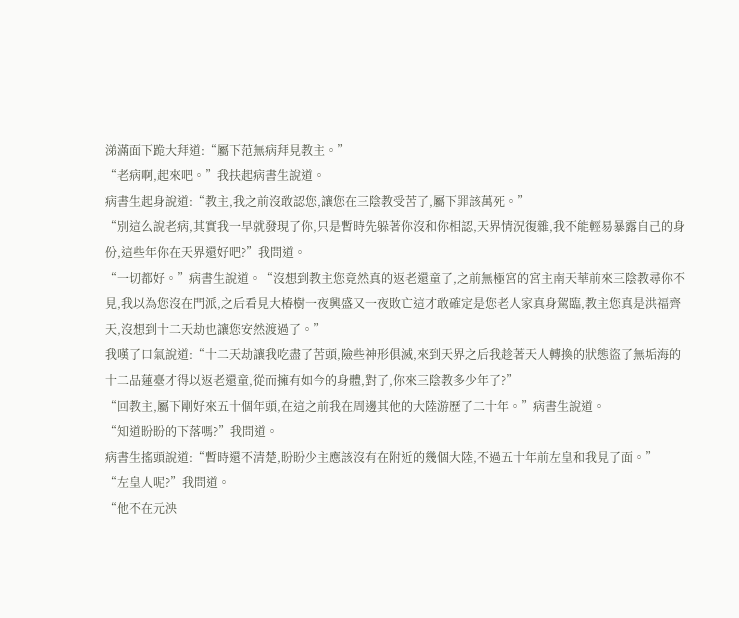涕滿面下跪大拜道:“屬下范無病拜見教主。”
“老病啊,起來吧。”我扶起病書生說道。
病書生起身說道:“教主,我之前沒敢認您,讓您在三陰教受苦了,屬下罪該萬死。”
“別這么說老病,其實我一早就發現了你,只是暫時先躲著你沒和你相認,天界情況復雜,我不能輕易暴露自己的身份,這些年你在天界還好吧?”我問道。
“一切都好。”病書生說道。“沒想到教主您竟然真的返老還童了,之前無極宮的宮主南天華前來三陰教尋你不見,我以為您沒在門派,之后看見大椿樹一夜興盛又一夜敗亡這才敢確定是您老人家真身駕臨,教主您真是洪福齊天,沒想到十二天劫也讓您安然渡過了。”
我嘆了口氣說道:“十二天劫讓我吃盡了苦頭,險些神形俱滅,來到天界之后我趁著天人轉換的狀態盜了無垢海的十二品蓮臺才得以返老還童,從而擁有如今的身體,對了,你來三陰教多少年了?”
“回教主,屬下剛好來五十個年頭,在這之前我在周邊其他的大陸游歷了二十年。”病書生說道。
“知道盼盼的下落嗎?”我問道。
病書生搖頭說道:“暫時還不清楚,盼盼少主應該沒有在附近的幾個大陸,不過五十年前左皇和我見了面。”
“左皇人呢?”我問道。
“他不在元泱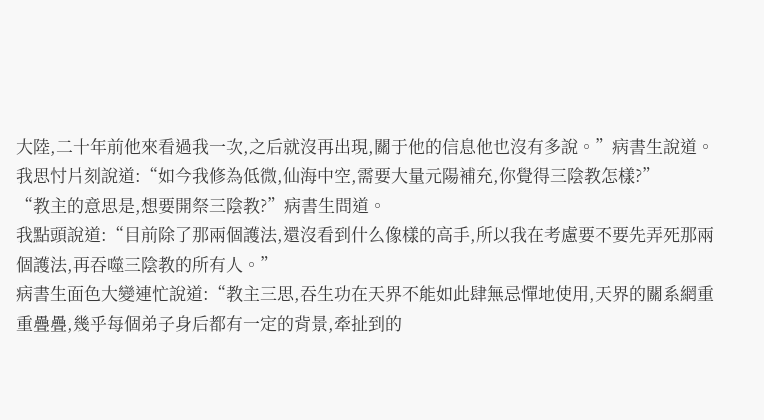大陸,二十年前他來看過我一次,之后就沒再出現,關于他的信息他也沒有多說。”病書生說道。
我思忖片刻說道:“如今我修為低微,仙海中空,需要大量元陽補充,你覺得三陰教怎樣?”
“教主的意思是,想要開祭三陰教?”病書生問道。
我點頭說道:“目前除了那兩個護法,還沒看到什么像樣的高手,所以我在考慮要不要先弄死那兩個護法,再吞噬三陰教的所有人。”
病書生面色大變連忙說道:“教主三思,吞生功在天界不能如此肆無忌憚地使用,天界的關系網重重疊疊,幾乎每個弟子身后都有一定的背景,牽扯到的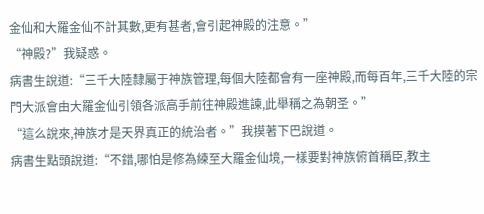金仙和大羅金仙不計其數,更有甚者,會引起神殿的注意。”
“神殿?”我疑惑。
病書生說道:“三千大陸隸屬于神族管理,每個大陸都會有一座神殿,而每百年,三千大陸的宗門大派會由大羅金仙引領各派高手前往神殿進諫,此舉稱之為朝圣。”
“這么說來,神族才是天界真正的統治者。”我摸著下巴說道。
病書生點頭說道:“不錯,哪怕是修為練至大羅金仙境,一樣要對神族俯首稱臣,教主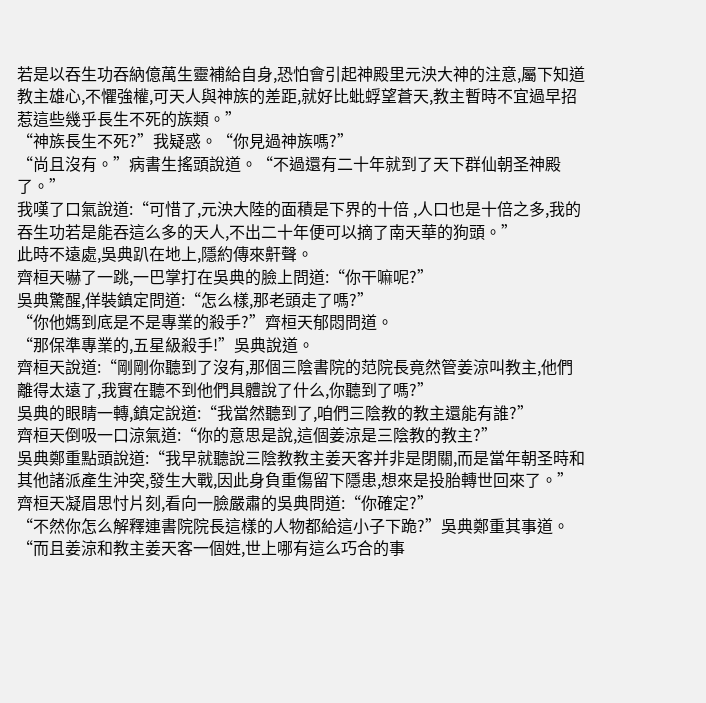若是以吞生功吞納億萬生靈補給自身,恐怕會引起神殿里元泱大神的注意,屬下知道教主雄心,不懼強權,可天人與神族的差距,就好比蚍蜉望蒼天,教主暫時不宜過早招惹這些幾乎長生不死的族類。”
“神族長生不死?”我疑惑。“你見過神族嗎?”
“尚且沒有。”病書生搖頭說道。“不過還有二十年就到了天下群仙朝圣神殿了。”
我嘆了口氣說道:“可惜了,元泱大陸的面積是下界的十倍 ,人口也是十倍之多,我的吞生功若是能吞這么多的天人,不出二十年便可以摘了南天華的狗頭。”
此時不遠處,吳典趴在地上,隱約傳來鼾聲。
齊桓天嚇了一跳,一巴掌打在吳典的臉上問道:“你干嘛呢?”
吳典驚醒,佯裝鎮定問道:“怎么樣,那老頭走了嗎?”
“你他媽到底是不是專業的殺手?”齊桓天郁悶問道。
“那保準專業的,五星級殺手!”吳典說道。
齊桓天說道:“剛剛你聽到了沒有,那個三陰書院的范院長竟然管姜涼叫教主,他們離得太遠了,我實在聽不到他們具體說了什么,你聽到了嗎?”
吳典的眼睛一轉,鎮定說道:“我當然聽到了,咱們三陰教的教主還能有誰?”
齊桓天倒吸一口涼氣道:“你的意思是說,這個姜涼是三陰教的教主?”
吳典鄭重點頭說道:“我早就聽說三陰教教主姜天客并非是閉關,而是當年朝圣時和其他諸派產生沖突,發生大戰,因此身負重傷留下隱患,想來是投胎轉世回來了。”
齊桓天凝眉思忖片刻,看向一臉嚴肅的吳典問道:“你確定?”
“不然你怎么解釋連書院院長這樣的人物都給這小子下跪?”吳典鄭重其事道。“而且姜涼和教主姜天客一個姓,世上哪有這么巧合的事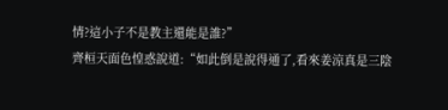情?這小子不是教主還能是誰?”
齊桓天面色惶惑說道:“如此倒是說得通了,看來姜涼真是三陰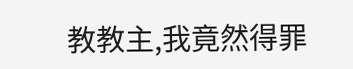教教主,我竟然得罪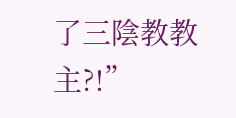了三陰教教主?!”